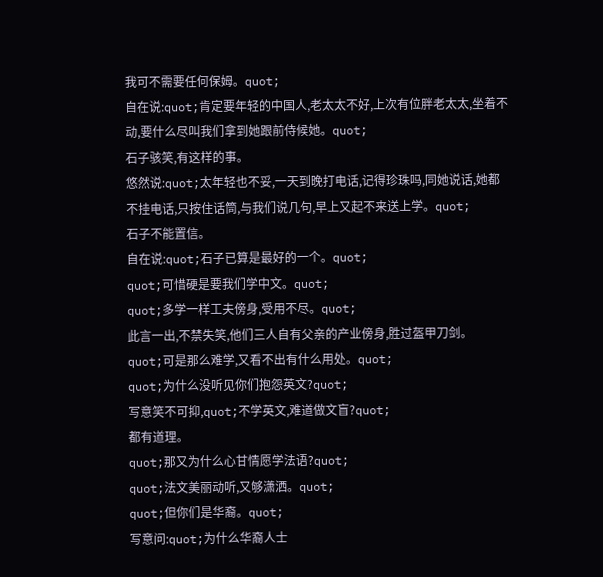我可不需要任何保姆。quot;
自在说:quot;肯定要年轻的中国人,老太太不好,上次有位胖老太太,坐着不
动,要什么尽叫我们拿到她跟前侍候她。quot;
石子骇笑,有这样的事。
悠然说:quot;太年轻也不妥,一天到晚打电话,记得珍珠吗,同她说话,她都
不挂电话,只按住话筒,与我们说几句,早上又起不来送上学。quot;
石子不能置信。
自在说:quot;石子已算是最好的一个。quot;
quot;可惜硬是要我们学中文。quot;
quot;多学一样工夫傍身,受用不尽。quot;
此言一出,不禁失笑,他们三人自有父亲的产业傍身,胜过盔甲刀剑。
quot;可是那么难学,又看不出有什么用处。quot;
quot;为什么没听见你们抱怨英文?quot;
写意笑不可抑,quot;不学英文,难道做文盲?quot;
都有道理。
quot;那又为什么心甘情愿学法语?quot;
quot;法文美丽动听,又够潇洒。quot;
quot;但你们是华裔。quot;
写意问:quot;为什么华裔人士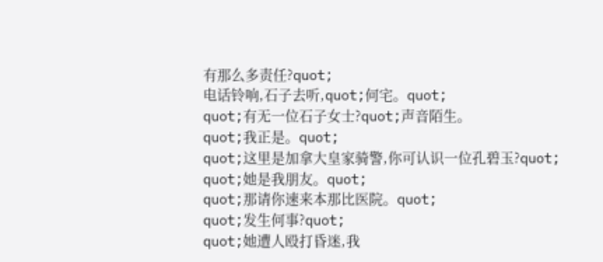有那么多责任?quot;
电话铃响,石子去听,quot;何宅。quot;
quot;有无一位石子女士?quot;声音陌生。
quot;我正是。quot;
quot;这里是加拿大皇家骑警,你可认识一位孔碧玉?quot;
quot;她是我朋友。quot;
quot;那请你速来本那比医院。quot;
quot;发生何事?quot;
quot;她遭人殴打昏迷,我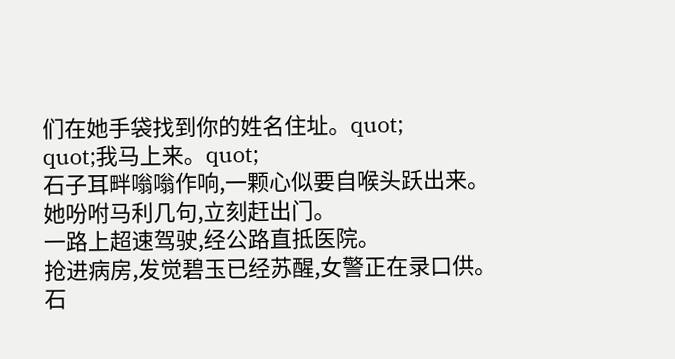们在她手袋找到你的姓名住址。quot;
quot;我马上来。quot;
石子耳畔嗡嗡作响,一颗心似要自喉头跃出来。
她吩咐马利几句,立刻赶出门。
一路上超速驾驶,经公路直抵医院。
抢进病房,发觉碧玉已经苏醒,女警正在录口供。
石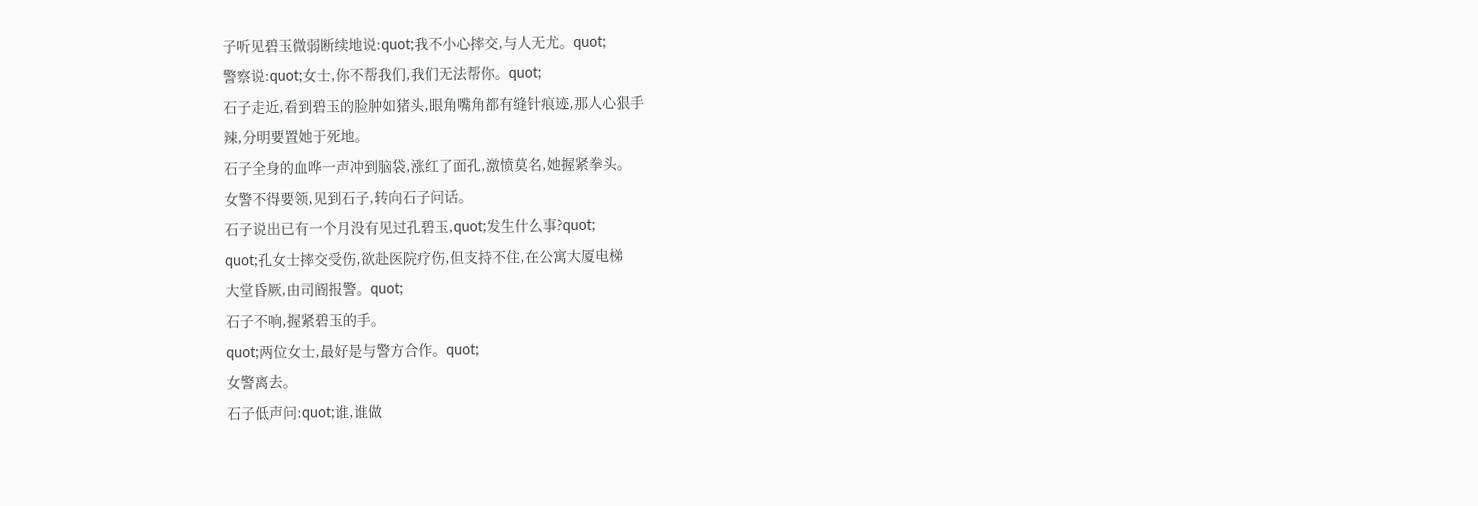子听见碧玉微弱断续地说:quot;我不小心摔交,与人无尤。quot;
警察说:quot;女士,你不帮我们,我们无法帮你。quot;
石子走近,看到碧玉的脸肿如猪头,眼角嘴角都有缝针痕迹,那人心狠手
辣,分明要置她于死地。
石子全身的血哗一声冲到脑袋,涨红了面孔,激愤莫名,她握紧拳头。
女警不得要领,见到石子,转向石子问话。
石子说出已有一个月没有见过孔碧玉,quot;发生什么事?quot;
quot;孔女士摔交受伤,欲赴医院疗伤,但支持不住,在公寓大厦电梯
大堂昏厥,由司阍报警。quot;
石子不响,握紧碧玉的手。
quot;两位女士,最好是与警方合作。quot;
女警离去。
石子低声问:quot;谁,谁做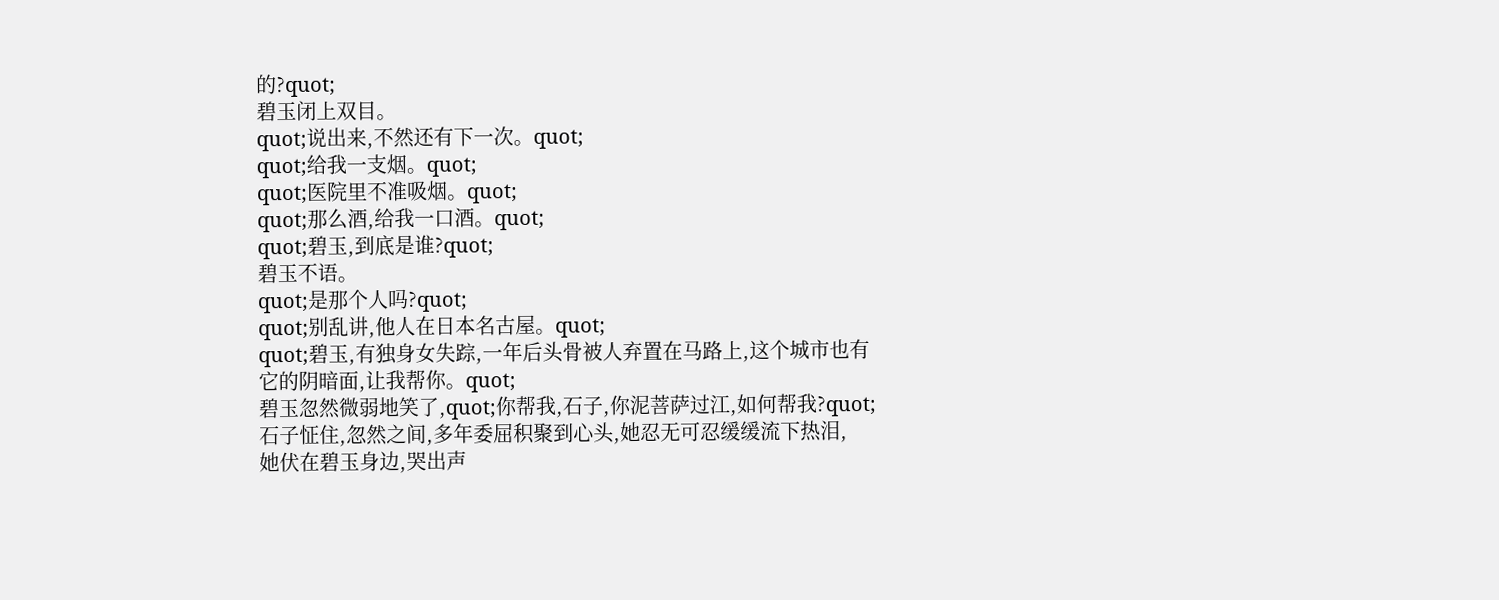的?quot;
碧玉闭上双目。
quot;说出来,不然还有下一次。quot;
quot;给我一支烟。quot;
quot;医院里不准吸烟。quot;
quot;那么酒,给我一口酒。quot;
quot;碧玉,到底是谁?quot;
碧玉不语。
quot;是那个人吗?quot;
quot;别乱讲,他人在日本名古屋。quot;
quot;碧玉,有独身女失踪,一年后头骨被人弃置在马路上,这个城市也有
它的阴暗面,让我帮你。quot;
碧玉忽然微弱地笑了,quot;你帮我,石子,你泥菩萨过江,如何帮我?quot;
石子怔住,忽然之间,多年委屈积聚到心头,她忍无可忍缓缓流下热泪,
她伏在碧玉身边,哭出声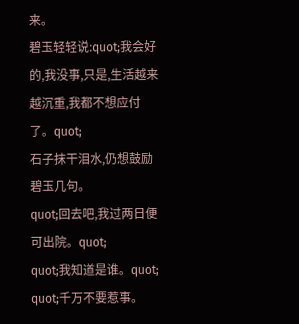来。
碧玉轻轻说:quot;我会好的,我没事,只是,生活越来越沉重,我都不想应付
了。quot;
石子抹干泪水,仍想鼓励碧玉几句。
quot;回去吧,我过两日便可出院。quot;
quot;我知道是谁。quot;
quot;千万不要惹事。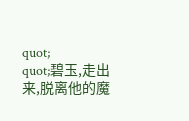quot;
quot;碧玉,走出来,脱离他的魔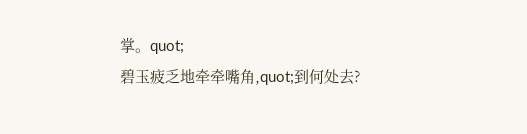掌。quot;
碧玉疲乏地牵牵嘴角,quot;到何处去?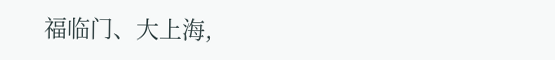福临门、大上海,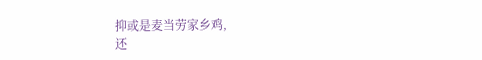抑或是麦当劳家乡鸡,
还